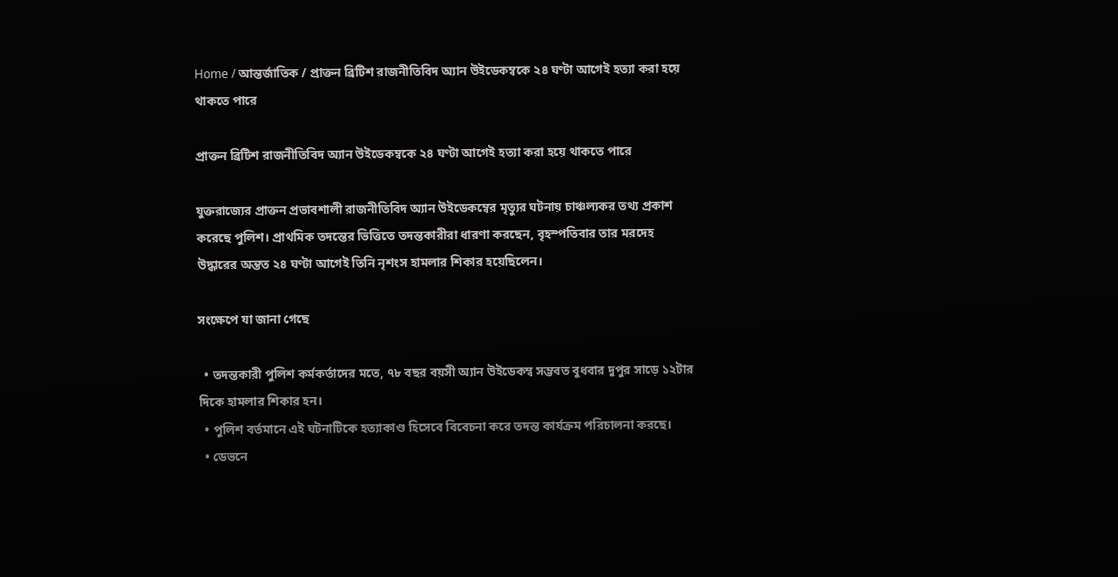Home / আন্তর্জাতিক / প্রাক্তন ব্রিটিশ রাজনীতিবিদ অ্যান উইডেকম্বকে ২৪ ঘণ্টা আগেই হত্যা করা হয়ে থাকতে পারে

প্রাক্তন ব্রিটিশ রাজনীতিবিদ অ্যান উইডেকম্বকে ২৪ ঘণ্টা আগেই হত্যা করা হয়ে থাকতে পারে

যুক্তরাজ্যের প্রাক্তন প্রভাবশালী রাজনীতিবিদ অ্যান উইডেকম্বের মৃত্যুর ঘটনায় চাঞ্চল্যকর তথ্য প্রকাশ করেছে পুলিশ। প্রাথমিক তদন্তের ভিত্তিতে তদন্তকারীরা ধারণা করছেন, বৃহস্পতিবার তার মরদেহ উদ্ধারের অন্তত ২৪ ঘণ্টা আগেই তিনি নৃশংস হামলার শিকার হয়েছিলেন।

সংক্ষেপে যা জানা গেছে

  • তদন্তকারী পুলিশ কর্মকর্তাদের মতে, ৭৮ বছর বয়সী অ্যান উইডেকম্ব সম্ভবত বুধবার দুপুর সাড়ে ১২টার দিকে হামলার শিকার হন।
  • পুলিশ বর্তমানে এই ঘটনাটিকে হত্যাকাণ্ড হিসেবে বিবেচনা করে তদন্ত কার্যক্রম পরিচালনা করছে।
  • ডেভনে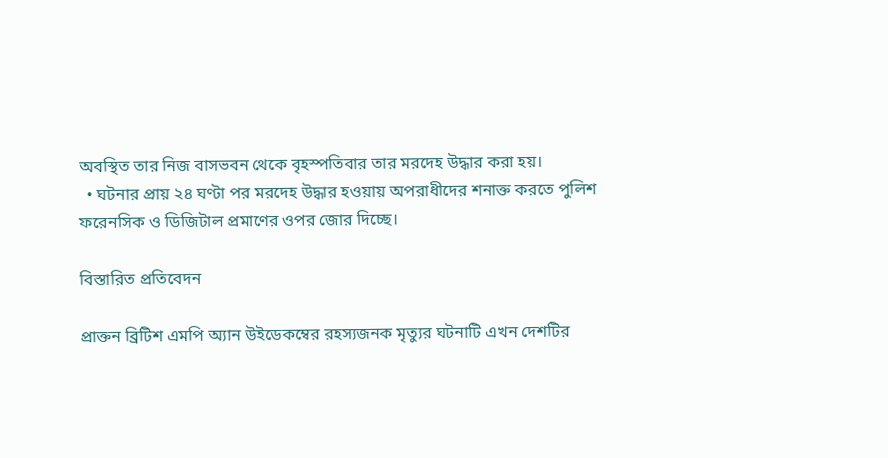অবস্থিত তার নিজ বাসভবন থেকে বৃহস্পতিবার তার মরদেহ উদ্ধার করা হয়।
  • ঘটনার প্রায় ২৪ ঘণ্টা পর মরদেহ উদ্ধার হওয়ায় অপরাধীদের শনাক্ত করতে পুলিশ ফরেনসিক ও ডিজিটাল প্রমাণের ওপর জোর দিচ্ছে।

বিস্তারিত প্রতিবেদন

প্রাক্তন ব্রিটিশ এমপি অ্যান উইডেকম্বের রহস্যজনক মৃত্যুর ঘটনাটি এখন দেশটির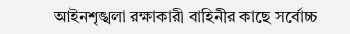আইনশৃঙ্খলা রক্ষাকারী বাহিনীর কাছে সর্বোচ্চ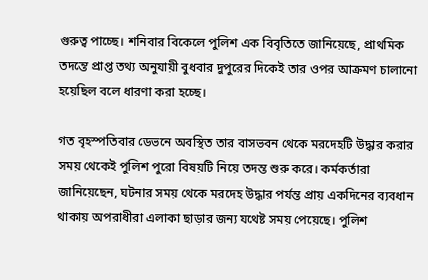গুরুত্ব পাচ্ছে। শনিবার বিকেলে পুলিশ এক বিবৃতিতে জানিয়েছে, প্রাথমিক তদন্তে প্রাপ্ত তথ্য অনুযায়ী বুধবার দুপুরের দিকেই তার ওপর আক্রমণ চালানো হয়েছিল বলে ধারণা করা হচ্ছে।

গত বৃহস্পতিবার ডেভনে অবস্থিত তার বাসভবন থেকে মরদেহটি উদ্ধার করার সময় থেকেই পুলিশ পুরো বিষয়টি নিয়ে তদন্ত শুরু করে। কর্মকর্তারা জানিয়েছেন, ঘটনার সময় থেকে মরদেহ উদ্ধার পর্যন্ত প্রায় একদিনের ব্যবধান থাকায় অপরাধীরা এলাকা ছাড়ার জন্য যথেষ্ট সময় পেয়েছে। পুলিশ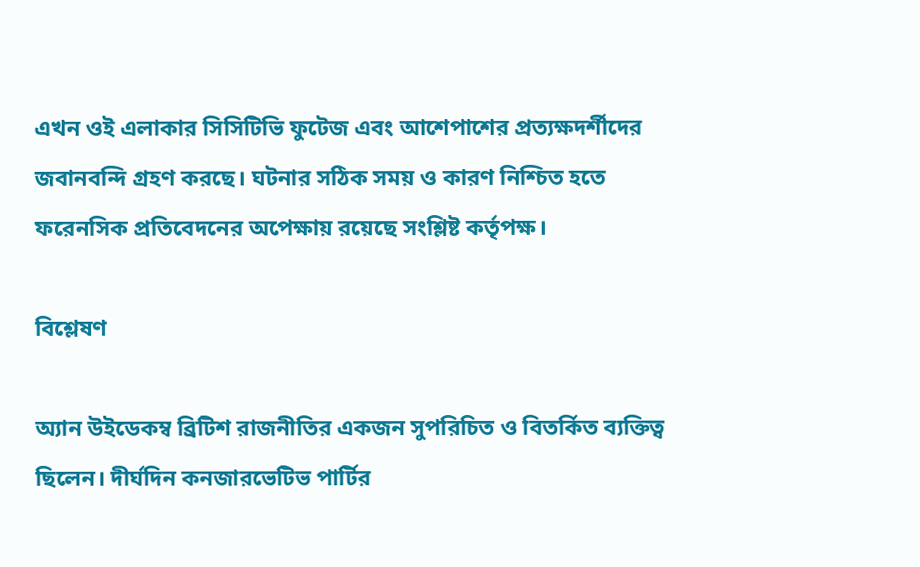এখন ওই এলাকার সিসিটিভি ফুটেজ এবং আশেপাশের প্রত্যক্ষদর্শীদের জবানবন্দি গ্রহণ করছে। ঘটনার সঠিক সময় ও কারণ নিশ্চিত হতে ফরেনসিক প্রতিবেদনের অপেক্ষায় রয়েছে সংশ্লিষ্ট কর্তৃপক্ষ।

বিশ্লেষণ

অ্যান উইডেকম্ব ব্রিটিশ রাজনীতির একজন সুপরিচিত ও বিতর্কিত ব্যক্তিত্ব ছিলেন। দীর্ঘদিন কনজারভেটিভ পার্টির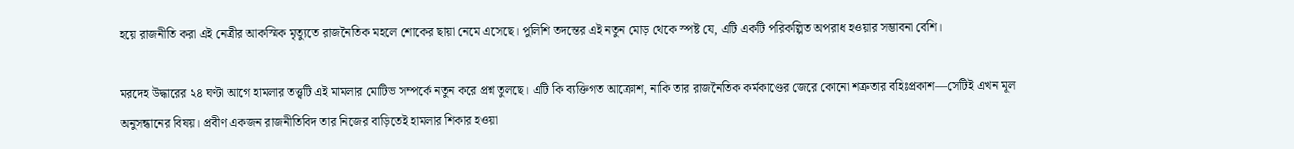হয়ে রাজনীতি করা এই নেত্রীর আকস্মিক মৃত্যুতে রাজনৈতিক মহলে শোকের ছায়া নেমে এসেছে। পুলিশি তদন্তের এই নতুন মোড় থেকে স্পষ্ট যে, এটি একটি পরিকল্পিত অপরাধ হওয়ার সম্ভাবনা বেশি।

মরদেহ উদ্ধারের ২৪ ঘণ্টা আগে হামলার তত্ত্বটি এই মামলার মোটিভ সম্পর্কে নতুন করে প্রশ্ন তুলছে। এটি কি ব্যক্তিগত আক্রোশ, নাকি তার রাজনৈতিক কর্মকাণ্ডের জেরে কোনো শত্রুতার বহিঃপ্রকাশ—সেটিই এখন মূল অনুসন্ধানের বিষয়। প্রবীণ একজন রাজনীতিবিদ তার নিজের বাড়িতেই হামলার শিকার হওয়া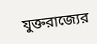যুক্তরাজ্যের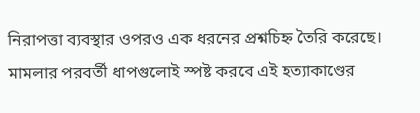নিরাপত্তা ব্যবস্থার ওপরও এক ধরনের প্রশ্নচিহ্ন তৈরি করেছে। মামলার পরবর্তী ধাপগুলোই স্পষ্ট করবে এই হত্যাকাণ্ডের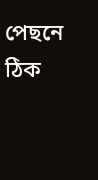পেছনে ঠিক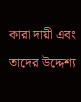কারা দায়ী এবং তাদের উদ্দেশ্য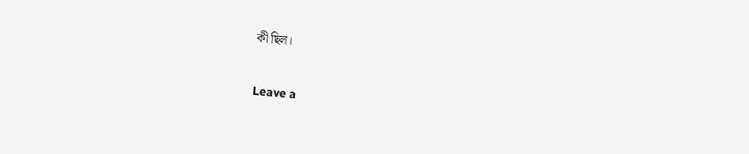কী ছিল।

Leave a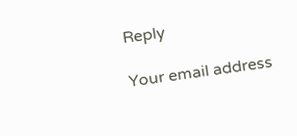Reply

Your email address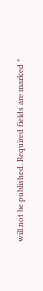will not be published. Required fields are marked *